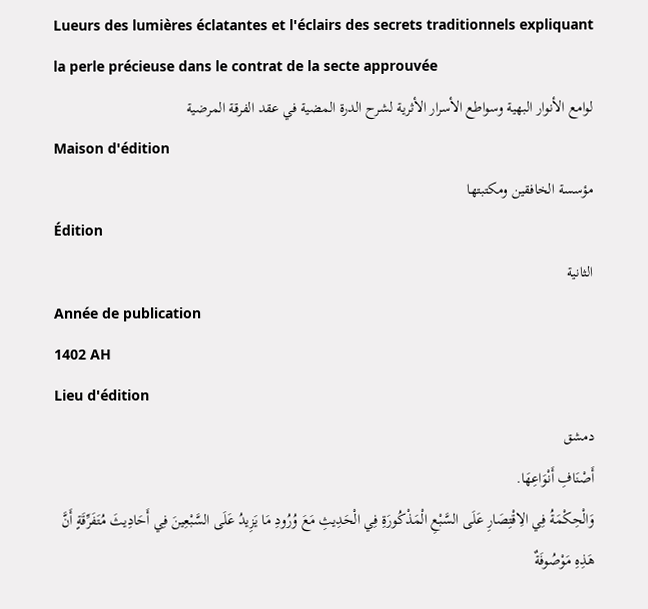Lueurs des lumières éclatantes et l'éclairs des secrets traditionnels expliquant la perle précieuse dans le contrat de la secte approuvée
لوامع الأنوار البهية وسواطع الأسرار الأثرية لشرح الدرة المضية في عقد الفرقة المرضية
Maison d'édition
مؤسسة الخافقين ومكتبتها
Édition
الثانية
Année de publication
1402 AH
Lieu d'édition
دمشق
أَصْنَافِ أَنْوَاعِهَا.
وَالْحِكْمَةُ فِي الِاقْتِصَارِ عَلَى السَّبْعِ الْمَذْكُورَةِ فِي الْحَدِيثِ مَعَ وُرُودِ مَا يَزِيدُ عَلَى السَّبْعِينَ فِي أَحَادِيثَ مُتَفَرِّقَةٍ أَنَّ هَذِهِ مَوْصُوفَةٌ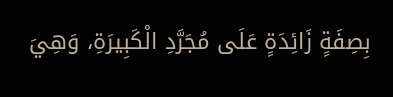بِصِفَةٍ زَائِدَةٍ عَلَى مُجَرَّدِ الْكَبِيرَةِ، وَهِيَ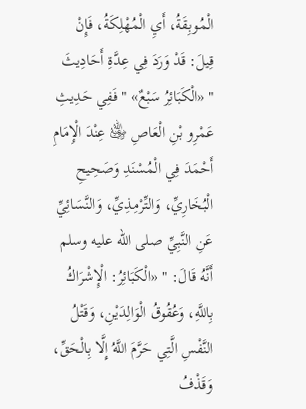الْمُوبِقَةُ، أَيِ الْمُهْلِكَةُ، فَإِنْ قِيلَ: قَدْ وَرَدَ فِي عِدَّةِ أَحَادِيثَ " «الْكَبَائِرُ سَبْعٌ» " فَفِي حَدِيثِ عَمْرِو بْنِ الْعَاصِ ﵁ عِنْدَ الْإِمَامِ أَحْمَدَ فِي الْمُسْنَدِ وَصَحِيحِ الْبُخَارِيِّ، وَالتِّرْمِذِيِّ، وَالنَّسَائِيِّ عَنِ النَّبِيِّ صلى الله عليه وسلم أَنَّهُ قَالَ: " «الْكَبَائِرُ: الْإِشْرَاكُ بِاللَّهِ، وَعُقُوقُ الْوَالِدَيْنِ، وَقَتْلُ النَّفْسِ الَّتِي حَرَّمَ اللَّهُ إِلَّا بِالْحَقِّ، وَقَذْفُ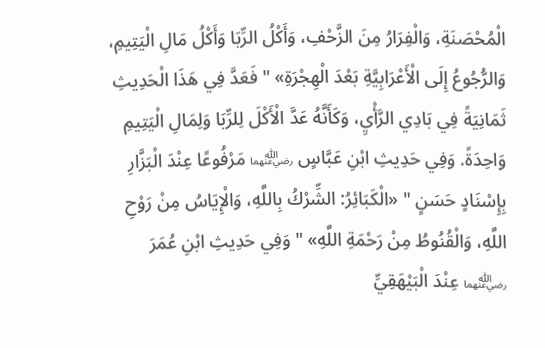الْمُحْصَنَةِ، وَالْفِرَارُ مِنَ الزَّحْفِ، وَأَكْلُ الرِّبَا وَأَكْلُ مَالِ الْيَتِيمِ، وَالرُّجُوعُ إِلَى الْأَعْرَابِيَّةِ بَعْدَ الْهِجْرَةِ» " فَعَدَّ فِي هَذَا الْحَدِيثِ ثَمَانِيَةً فِي بَادِي الرَّأْيِ، وَكَأَنَّهُ عَدَّ الْأَكْلَ لِلرِّبَا وَلِمَالِ الْيَتِيمِ وَاحِدَةً. وَفِي حَدِيثِ ابْنِ عَبَّاسٍ ﵄ مَرْفُوعًا عِنْدَ الْبَزَّارِ بِإِسْنَادٍ حَسَنٍ " «الْكَبَائِرُ: الشِّرْكُ بِاللَّهِ، وَالْإِيَاسُ مِنْ رَوْحِ اللَّهِ، وَالْقُنُوطُ مِنْ رَحْمَةِ اللَّهِ» " وَفِي حَدِيثِ ابْنِ عُمَرَ ﵄ عِنْدَ الْبَيْهَقِيِّ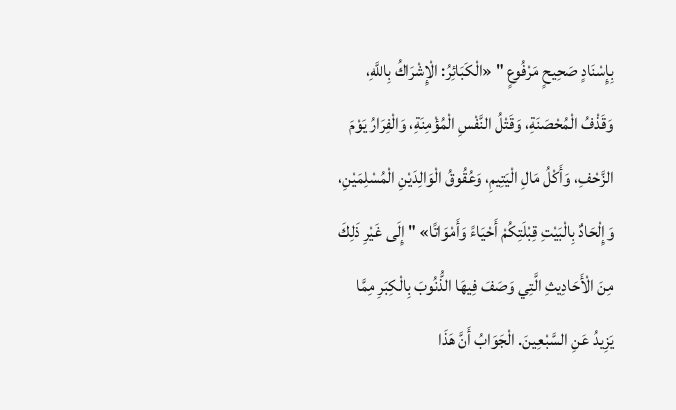بِإِسْنَادٍ صَحِيحٍ مَرْفُوعٍ " «الْكَبَائِرُ: الْإِشْرَاكُ بِاللَّهِ، وَقَذْفُ الْمُحْصَنَةِ، وَقَتْلُ النَّفْسِ الْمُؤْمِنَةِ، وَالْفِرَارُ يَوْمَ الزَّحْفِ، وَأَكْلُ مَالِ الْيَتِيمِ، وَعُقُوقُ الْوَالِدَيْنِ الْمُسْلِمَيْنِ، وَإِلْحَادٌ بِالْبَيْتِ قِبْلَتِكُمْ أَحْيَاءً وَأَمْوَاتًا» " إِلَى غَيْرِ ذَلِكَ مِنَ الْأَحَادِيثِ الَّتِي وَصَفَ فِيهَا الذُّنُوبَ بِالْكِبَرِ مِمَّا يَزِيدُ عَنِ السَّبْعِينَ. الْجَوَابُ أَنَّ هَذَا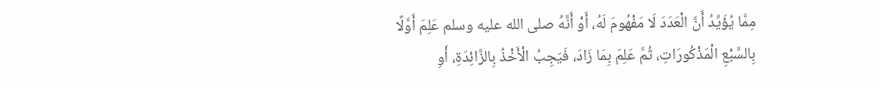مِمَّا يُؤَيِّدُ أَنَّ الْعَدَدَ لَا مَفْهُومَ لَهُ، أَوْ أَنَّهُ صلى الله عليه وسلم عَلِمَ أَوَّلًا بِالسَّبْعِ الْمَذْكُورَاتِ، ثُمَّ عَلِمَ بِمَا زَادَ، فَيَجِبُ الْأَخْذُ بِالزَّائِدَةِ، أَوِ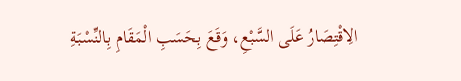الِاقْتِصَارُ عَلَى السَّبْعِ، وَقَعَ بِحَسَبِ الْمَقَامِ بِالنِّسْبَةِ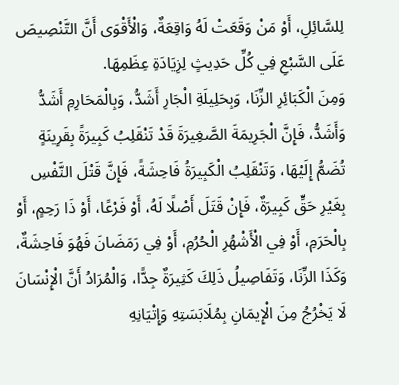لِلسَّائِلِ، أَوْ مَنْ وَقَعَتْ لَهُ وَاقِعَةٌ، وَالْأَقْوَى أَنَّ التَّنْصِيصَ عَلَى السَّبْعِ فِي كُلِّ حَدِيثٍ لِزِيَادَةِ عِظَمِهَا.
وَمِنَ الْكَبَائِرِ الزِّنَا، وَبِحَلِيلَةِ الْجَارِ أَشَدُّ، وَبِالْمَحَارِمِ أَشَدُّ وَأَشَدُّ، فَإِنَّ الْجَرِيمَةَ الصَّغِيرَةَ قَدْ تَنْقَلِبُ كَبِيرَةً بِقَرِينَةٍ تُضَمُّ إِلَيْهَا، وَتَنْقَلِبُ الْكَبِيرَةُ فَاحِشَةً، فَإِنَّ قَتْلَ النَّفْسِ بِغَيْرِ حَقٍّ كَبِيرَةٌ، فَإِنْ قَتَلَ أَصْلًا لَهُ، أَوْ فَرْعًا، أَوْ ذَا رَحِمٍ، أَوْ بِالْحَرَمِ، أَوْ فِي الْأَشْهُرِ الْحُرُمِ، أَوْ فِي رَمَضَانَ فَهُوَ فَاحِشَةٌ، وَكَذَا الزِّنَا، وَتَفَاصِيلُ ذَلِكَ كَثِيرَةٌ جِدًّا، وَالْمُرَادُ أَنَّ الْإِنْسَانَ لَا يَخْرُجُ مِنَ الْإِيمَانِ بِمُلَابَسَتِهِ وَإِتْيَانِهِ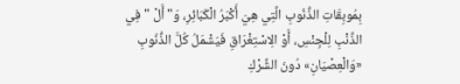بِمُوبِقَاتِ الذُّنُوبِ الَّتِي هِيَ أَكْبَرُ الْكَبَائِرِ، وَ" أَلْ " فِي الذَّنْبِ لِلْجِنْسِ، أَوْ الِاسْتِغْرَاقِ فَيَشْمَلُ كُلَّ الذُّنُوبِ «وَالْعِصْيَانِ» دُونَ الشِّرْكِ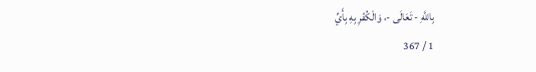بِاللَّهِ - تَعَالَى -، وَالْكُفْرِ بِهِ بِأَيِّ
1 / 367